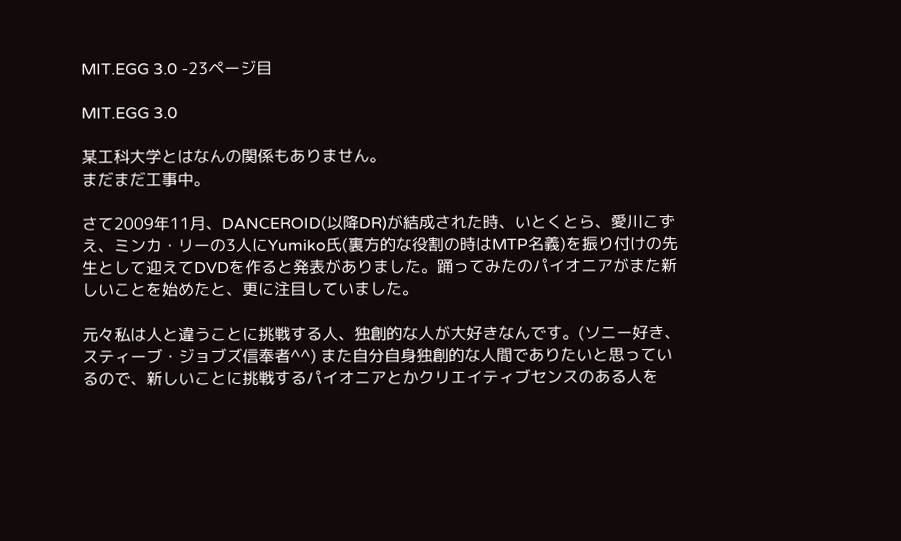MIT.EGG 3.0 -23ページ目

MIT.EGG 3.0

某工科大学とはなんの関係もありません。
まだまだ工事中。

さて2009年11月、DANCEROID(以降DR)が結成された時、いとくとら、愛川こずえ、ミンカ・リーの3人にYumiko氏(裏方的な役割の時はMTP名義)を振り付けの先生として迎えてDVDを作ると発表がありました。踊ってみたのパイオニアがまた新しいことを始めたと、更に注目していました。

元々私は人と違うことに挑戦する人、独創的な人が大好きなんです。(ソニー好き、スティーブ・ジョブズ信奉者^^) また自分自身独創的な人間でありたいと思っているので、新しいことに挑戦するパイオニアとかクリエイティブセンスのある人を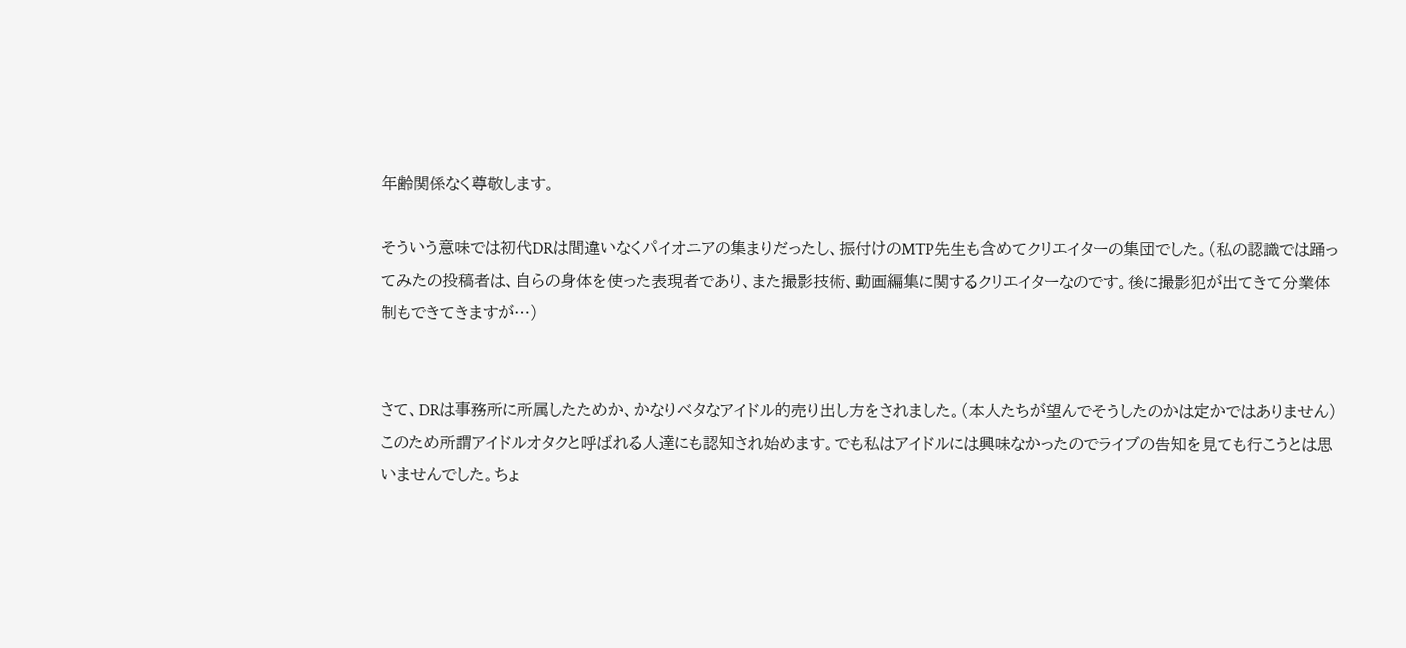年齢関係なく尊敬します。

そういう意味では初代DRは間違いなくパイオニアの集まりだったし、振付けのMTP先生も含めてクリエイターの集団でした。(私の認識では踊ってみたの投稿者は、自らの身体を使った表現者であり、また撮影技術、動画編集に関するクリエイターなのです。後に撮影犯が出てきて分業体制もできてきますが…)


さて、DRは事務所に所属したためか、かなりベタなアイドル的売り出し方をされました。(本人たちが望んでそうしたのかは定かではありません)
このため所謂アイドルオタクと呼ばれる人達にも認知され始めます。でも私はアイドルには興味なかったのでライブの告知を見ても行こうとは思いませんでした。ちょ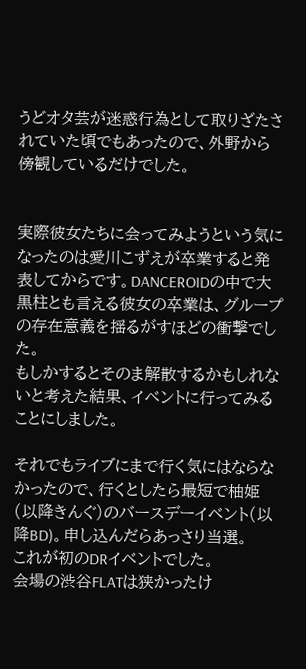うどオタ芸が迷惑行為として取りざたされていた頃でもあったので、外野から傍観しているだけでした。


実際彼女たちに会ってみようという気になったのは愛川こずえが卒業すると発表してからです。DANCEROIDの中で大黒柱とも言える彼女の卒業は、グループの存在意義を揺るがすほどの衝撃でした。
もしかするとそのま解散するかもしれないと考えた結果、イベントに行ってみることにしました。

それでもライブにまで行く気にはならなかったので、行くとしたら最短で柚姫(以降きんぐ)のバースデーイベント(以降BD)。申し込んだらあっさり当選。
これが初のDRイベントでした。
会場の渋谷FLATは狭かったけ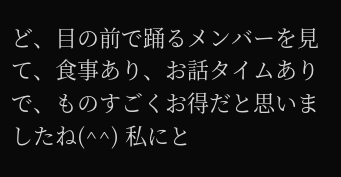ど、目の前で踊るメンバーを見て、食事あり、お話タイムありで、ものすごくお得だと思いましたね(^^) 私にと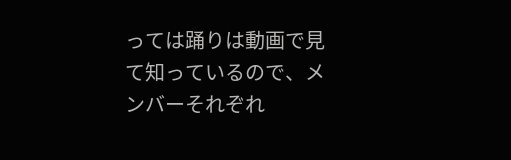っては踊りは動画で見て知っているので、メンバーそれぞれ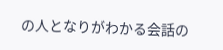の人となりがわかる会話の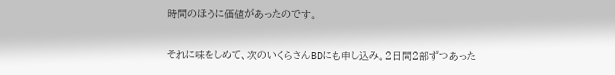時間のほうに価値があったのです。

それに味をしめて、次のいくらさんBDにも申し込み。2日間2部ずつあった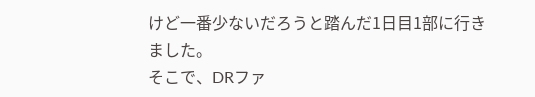けど一番少ないだろうと踏んだ1日目1部に行きました。
そこで、DRファ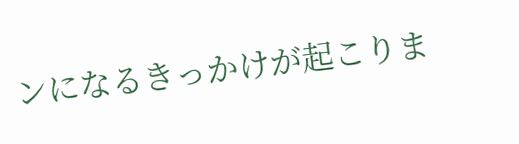ンになるきっかけが起こりま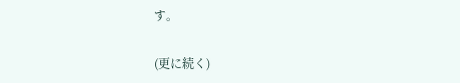す。

(更に続く)